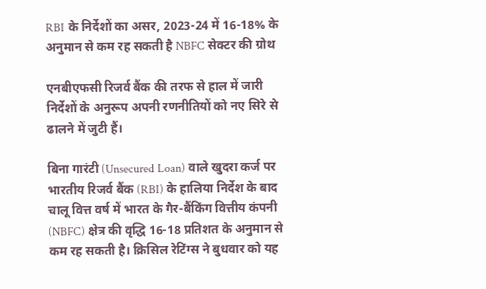RBI के निर्देशों का असर, 2023-24 में 16-18% के अनुमान से कम रह सकती है NBFC सेक्टर की ग्रोथ

एनबीएफसी रिजर्व बैंक की तरफ से हाल में जारी निर्देशों के अनुरूप अपनी रणनीतियों को नए सिरे से ढालने में जुटी हैं।

बिना गारंटी (Unsecured Loan) वाले खुदरा कर्ज पर भारतीय रिजर्व बैंक (RBI) के हालिया निर्देश के बाद चालू वित्त वर्ष में भारत के गैर-बैंकिंग वित्तीय कंपनी (NBFC) क्षेत्र की वृद्धि 16-18 प्रतिशत के अनुमान से कम रह सकती है। क्रिसिल रेटिंग्स ने बुधवार को यह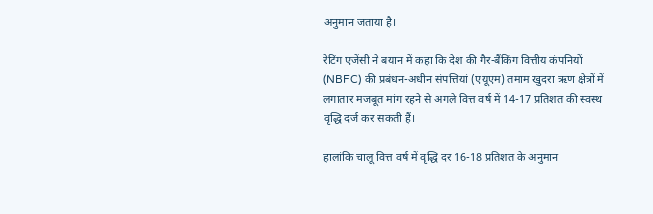अनुमान जताया है।

रेटिंग एजेंसी ने बयान में कहा कि देश की गैर-बैंकिंग वित्तीय कंपनियों (NBFC) की प्रबंधन-अधीन संपत्तियां (एयूएम) तमाम खुदरा ऋण क्षेत्रों में लगातार मजबूत मांग रहने से अगले वित्त वर्ष में 14-17 प्रतिशत की स्वस्थ वृद्धि दर्ज कर सकती हैं।

हालांकि चालू वित्त वर्ष में वृद्धि दर 16-18 प्रतिशत के अनुमान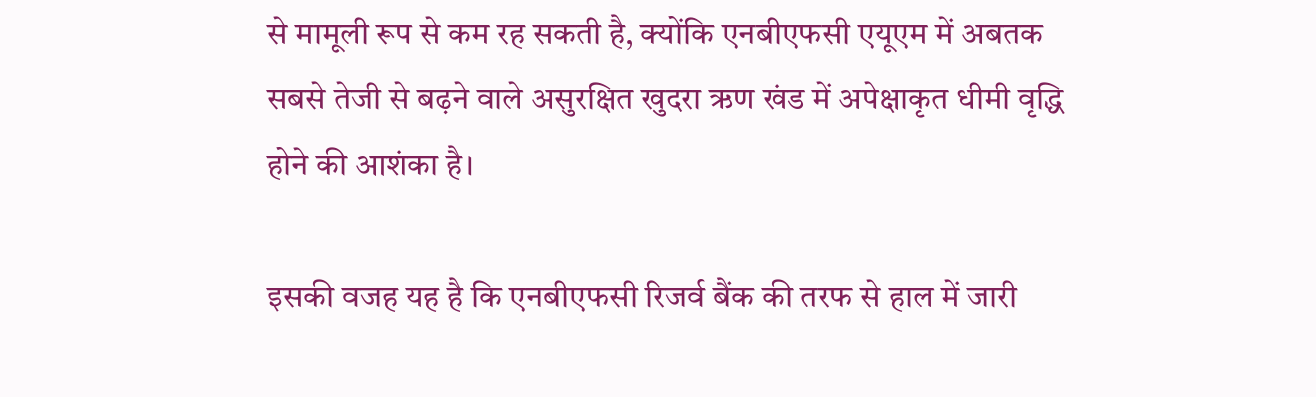से मामूली रूप से कम रह सकती है, क्योंकि एनबीएफसी एयूएम में अबतक सबसे तेजी से बढ़ने वाले असुरक्षित खुदरा ऋण खंड में अपेक्षाकृत धीमी वृद्धि होने की आशंका है।

इसकी वजह यह है कि एनबीएफसी रिजर्व बैंक की तरफ से हाल में जारी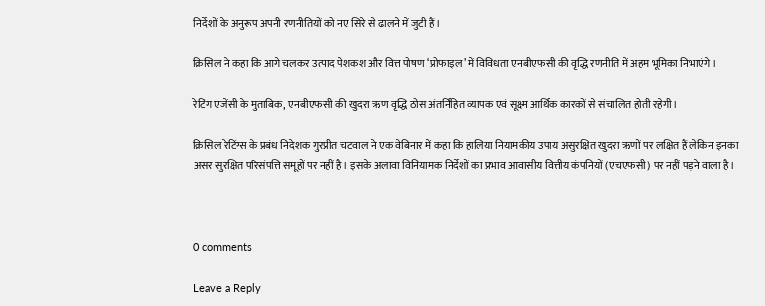निर्देशों के अनुरूप अपनी रणनीतियों को नए सिरे से ढालने में जुटी हैं।

क्रिसिल ने कहा कि आगे चलकर उत्पाद पेशकश और वित्त पोषण ‘प्रोफाइल’ में विविधता एनबीएफसी की वृद्धि रणनीति में अहम भूमिका निभाएंगे।

रेटिंग एजेंसी के मुताबिक, एनबीएफसी की खुदरा ऋण वृद्धि ठोस अंतर्निहित व्यापक एवं सूक्ष्म आर्थिक कारकों से संचालित होती रहेगी।

क्रिसिल रेटिंग्स के प्रबंध निदेशक गुरप्रीत चटवाल ने एक वेबिनार में कहा कि हालिया नियामकीय उपाय असुरक्षित खुदरा ऋणों पर लक्षित हैं लेकिन इनका असर सुरक्षित परिसंपत्ति समूहों पर नहीं है। इसके अलावा विनियामक निर्देशों का प्रभाव आवासीय वित्तीय कंपनियों (एचएफसी) पर नहीं पड़ने वाला है।



0 comments

Leave a Reply